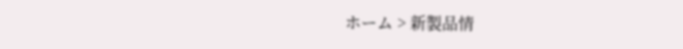ホーム > 新製品情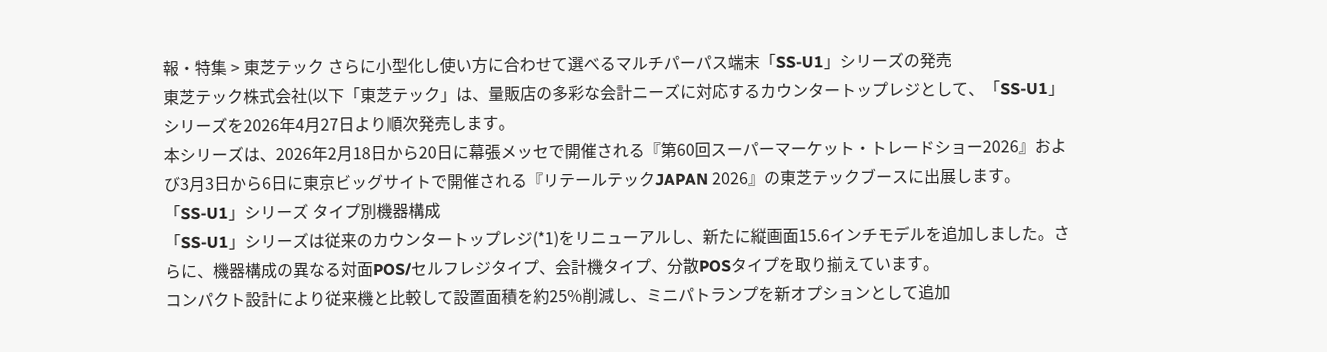報・特集 > 東芝テック さらに小型化し使い方に合わせて選べるマルチパーパス端末「SS-U1」シリーズの発売
東芝テック株式会社(以下「東芝テック」は、量販店の多彩な会計ニーズに対応するカウンタートップレジとして、「SS-U1」シリーズを2026年4月27日より順次発売します。
本シリーズは、2026年2月18日から20日に幕張メッセで開催される『第60回スーパーマーケット・トレードショー2026』および3月3日から6日に東京ビッグサイトで開催される『リテールテックJAPAN 2026』の東芝テックブースに出展します。
「SS-U1」シリーズ タイプ別機器構成
「SS-U1」シリーズは従来のカウンタートップレジ(*1)をリニューアルし、新たに縦画面15.6インチモデルを追加しました。さらに、機器構成の異なる対面POS/セルフレジタイプ、会計機タイプ、分散POSタイプを取り揃えています。
コンパクト設計により従来機と比較して設置面積を約25%削減し、ミニパトランプを新オプションとして追加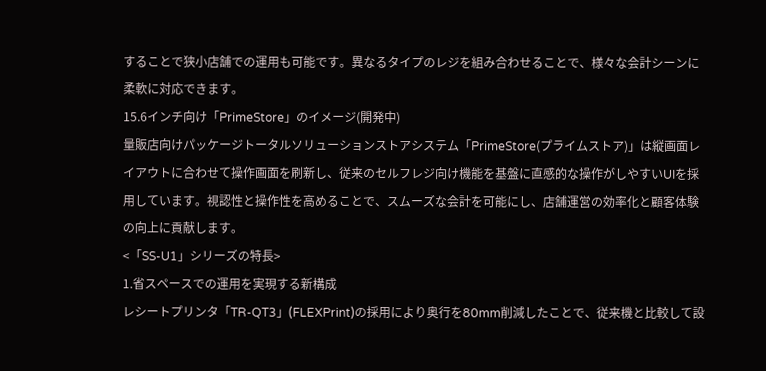することで狭小店舗での運用も可能です。異なるタイプのレジを組み合わせることで、様々な会計シーンに柔軟に対応できます。
15.6インチ向け「PrimeStore」のイメージ(開発中)
量販店向けパッケージトータルソリューションストアシステム「PrimeStore(プライムストア)」は縦画面レイアウトに合わせて操作画面を刷新し、従来のセルフレジ向け機能を基盤に直感的な操作がしやすいUIを採用しています。視認性と操作性を高めることで、スムーズな会計を可能にし、店舗運営の効率化と顧客体験の向上に貢献します。
<「SS-U1」シリーズの特長>
1.省スペースでの運用を実現する新構成
レシートプリンタ「TR-QT3」(FLEXPrint)の採用により奥行を80mm削減したことで、従来機と比較して設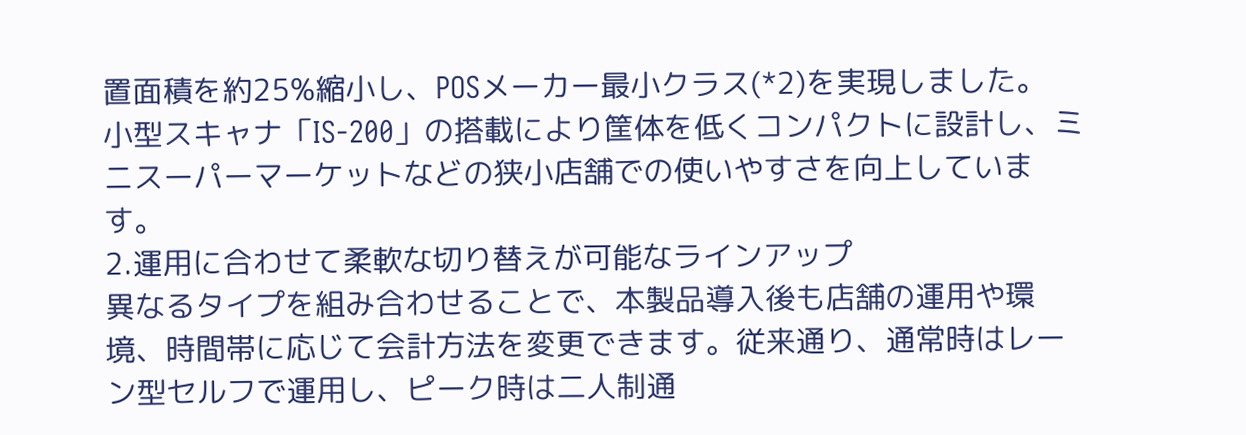置面積を約25%縮小し、POSメーカー最小クラス(*2)を実現しました。
小型スキャナ「IS-200」の搭載により筐体を低くコンパクトに設計し、ミニスーパーマーケットなどの狭小店舗での使いやすさを向上しています。
2.運用に合わせて柔軟な切り替えが可能なラインアップ
異なるタイプを組み合わせることで、本製品導入後も店舗の運用や環境、時間帯に応じて会計方法を変更できます。従来通り、通常時はレーン型セルフで運用し、ピーク時は二人制通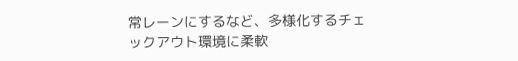常レーンにするなど、多様化するチェックアウト環境に柔軟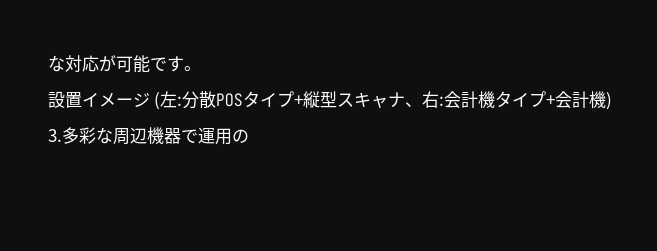な対応が可能です。
設置イメージ (左:分散POSタイプ+縦型スキャナ、右:会計機タイプ+会計機)
3.多彩な周辺機器で運用の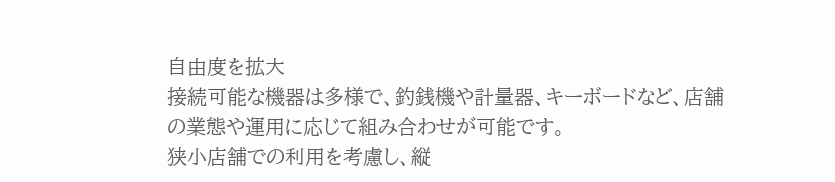自由度を拡大
接続可能な機器は多様で、釣銭機や計量器、キーボードなど、店舗の業態や運用に応じて組み合わせが可能です。
狭小店舗での利用を考慮し、縦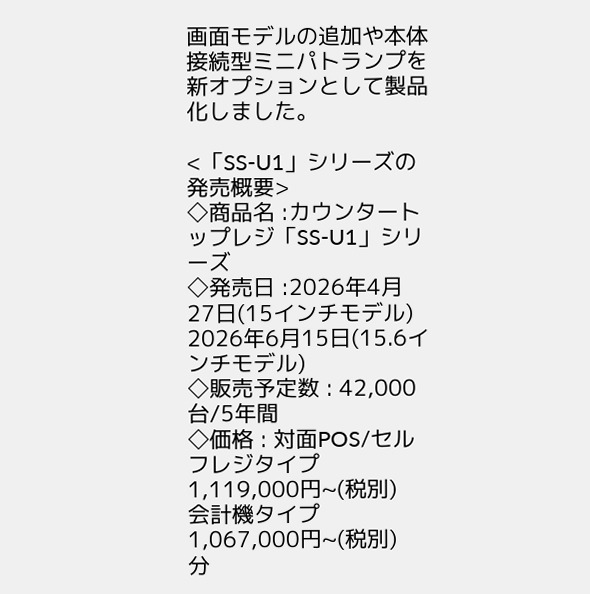画面モデルの追加や本体接続型ミニパトランプを新オプションとして製品化しました。

<「SS-U1」シリーズの発売概要>
◇商品名 :カウンタートップレジ「SS-U1」シリーズ
◇発売日 :2026年4月27日(15インチモデル)
2026年6月15日(15.6インチモデル)
◇販売予定数 : 42,000台/5年間
◇価格 : 対面POS/セルフレジタイプ 1,119,000円~(税別)
会計機タイプ 1,067,000円~(税別)
分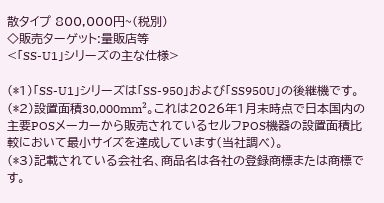散タイプ 800,000円~(税別)
◇販売ターゲット:量販店等
<「SS-U1」シリーズの主な仕様>

(*1)「SS-U1」シリーズは「SS-950」および「SS950U」の後継機です。
(*2)設置面積30,000mm²。これは2026年1月末時点で日本国内の主要POSメーカーから販売されているセルフPOS機器の設置面積比較において最小サイズを達成しています(当社調べ)。
(*3)記載されている会社名、商品名は各社の登録商標または商標です。